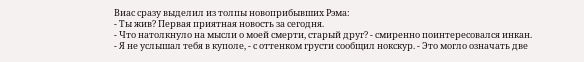Виас сразу выделил из толпы новоприбывших Рэма:
- Ты жив? Первая приятная новость за сегодня.
- Что натолкнуло на мысли о моей смерти, старый друг? - смиренно поинтересовался инкан.
- Я не услышал тебя в куполе, - с оттенком грусти сообщил нокскур. - Это могло означать две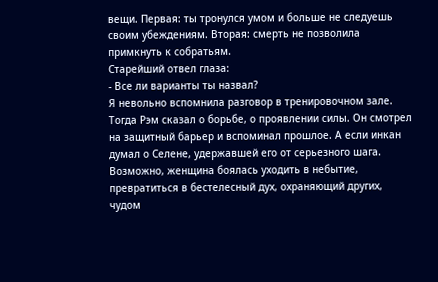вещи. Первая: ты тронулся умом и больше не следуешь своим убеждениям. Вторая: смерть не позволила примкнуть к собратьям.
Старейший отвел глаза:
- Все ли варианты ты назвал?
Я невольно вспомнила разговор в тренировочном зале. Тогда Рэм сказал о борьбе, о проявлении силы. Он смотрел на защитный барьер и вспоминал прошлое. А если инкан думал о Селене, удержавшей его от серьезного шага.
Возможно, женщина боялась уходить в небытие, превратиться в бестелесный дух, охраняющий других, чудом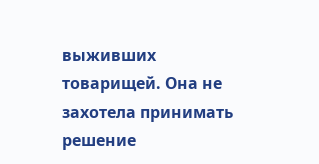выживших товарищей. Она не захотела принимать решение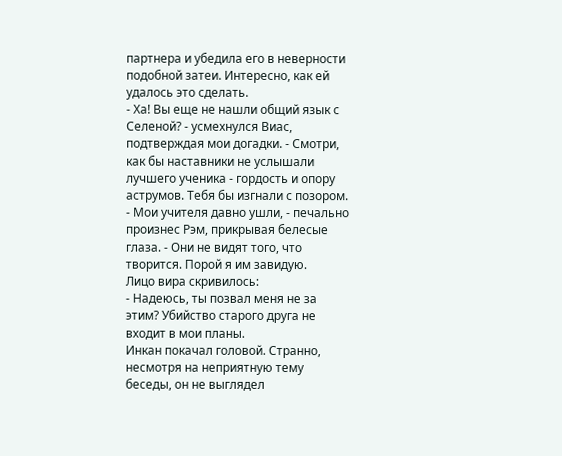партнера и убедила его в неверности подобной затеи. Интересно, как ей удалось это сделать.
- Ха! Вы еще не нашли общий язык с Селеной? - усмехнулся Виас, подтверждая мои догадки. - Смотри, как бы наставники не услышали лучшего ученика - гордость и опору аструмов. Тебя бы изгнали с позором.
- Мои учителя давно ушли, - печально произнес Рэм, прикрывая белесые глаза. - Они не видят того, что творится. Порой я им завидую.
Лицо вира скривилось:
- Надеюсь, ты позвал меня не за этим? Убийство старого друга не входит в мои планы.
Инкан покачал головой. Странно, несмотря на неприятную тему беседы, он не выглядел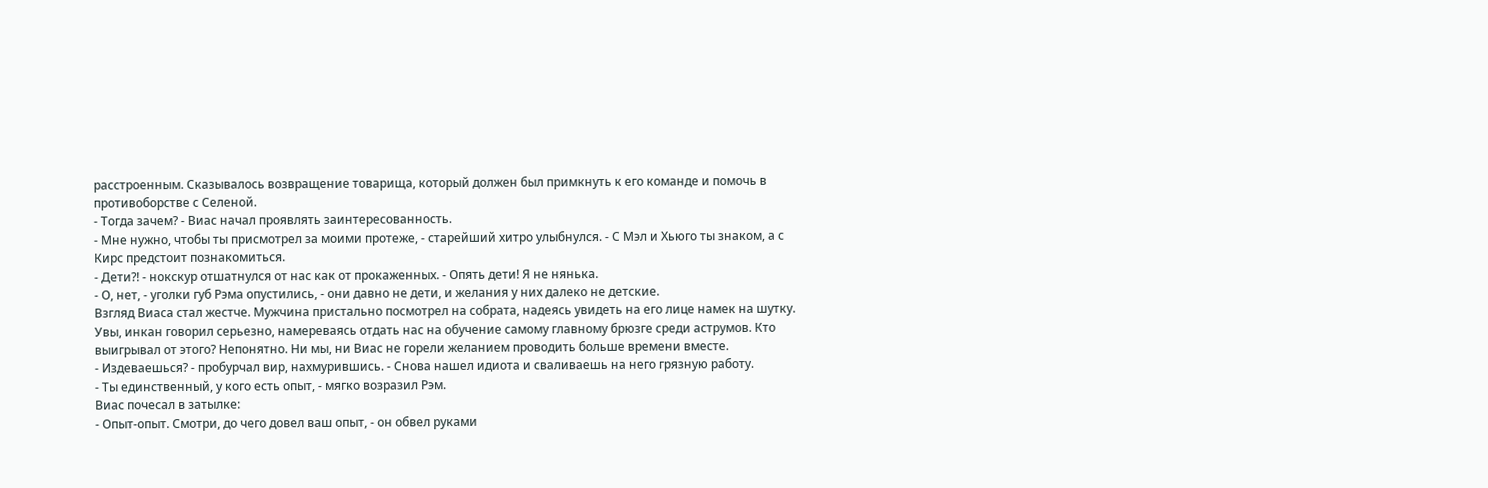расстроенным. Сказывалось возвращение товарища, который должен был примкнуть к его команде и помочь в противоборстве с Селеной.
- Тогда зачем? - Виас начал проявлять заинтересованность.
- Мне нужно, чтобы ты присмотрел за моими протеже, - старейший хитро улыбнулся. - С Мэл и Хьюго ты знаком, а с Кирс предстоит познакомиться.
- Дети?! - нокскур отшатнулся от нас как от прокаженных. - Опять дети! Я не нянька.
- О, нет, - уголки губ Рэма опустились, - они давно не дети, и желания у них далеко не детские.
Взгляд Виаса стал жестче. Мужчина пристально посмотрел на собрата, надеясь увидеть на его лице намек на шутку. Увы, инкан говорил серьезно, намереваясь отдать нас на обучение самому главному брюзге среди аструмов. Кто выигрывал от этого? Непонятно. Ни мы, ни Виас не горели желанием проводить больше времени вместе.
- Издеваешься? - пробурчал вир, нахмурившись. - Снова нашел идиота и сваливаешь на него грязную работу.
- Ты единственный, у кого есть опыт, - мягко возразил Рэм.
Виас почесал в затылке:
- Опыт-опыт. Смотри, до чего довел ваш опыт, - он обвел руками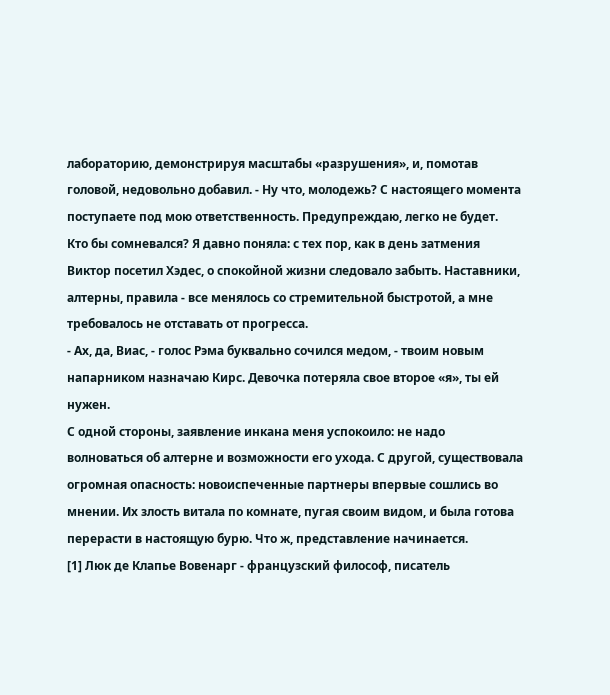лабораторию, демонстрируя масштабы «разрушения», и, помотав головой, недовольно добавил. - Ну что, молодежь? С настоящего момента поступаете под мою ответственность. Предупреждаю, легко не будет.
Кто бы сомневался? Я давно поняла: с тех пор, как в день затмения Виктор посетил Хэдес, о спокойной жизни следовало забыть. Наставники, алтерны, правила - все менялось со стремительной быстротой, а мне требовалось не отставать от прогресса.
- Ах, да, Виас, - голос Рэма буквально сочился медом, - твоим новым напарником назначаю Кирс. Девочка потеряла свое второе «я», ты ей нужен.
С одной стороны, заявление инкана меня успокоило: не надо волноваться об алтерне и возможности его ухода. С другой, существовала огромная опасность: новоиспеченные партнеры впервые сошлись во мнении. Их злость витала по комнате, пугая своим видом, и была готова перерасти в настоящую бурю. Что ж, представление начинается.
[1] Люк де Клапье Вовенарг - французский философ, писатель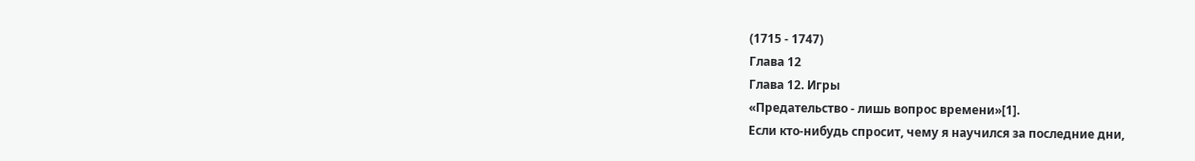(1715 - 1747)
Глава 12
Глава 12. Игры
«Предательство - лишь вопрос времени»[1].
Если кто-нибудь спросит, чему я научился за последние дни,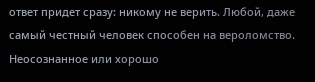ответ придет сразу: никому не верить. Любой, даже самый честный человек способен на вероломство. Неосознанное или хорошо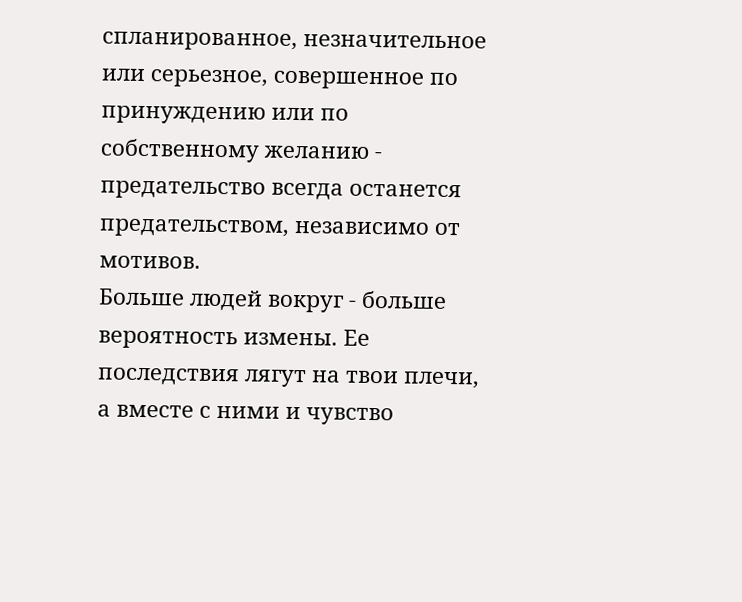спланированное, незначительное или серьезное, совершенное по принуждению или по собственному желанию - предательство всегда останется предательством, независимо от мотивов.
Больше людей вокруг - больше вероятность измены. Ее последствия лягут на твои плечи, а вместе с ними и чувство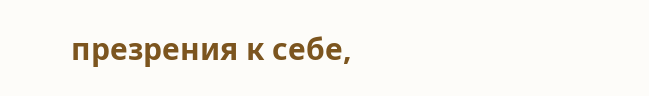презрения к себе,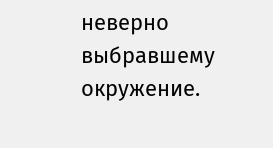неверно выбравшему окружение.